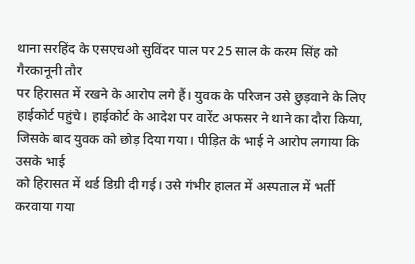थाना सरहिंद के एसएचओ सुविंदर पाल पर 25 साल के करम सिंह को गैरकानूनी तौर
पर हिरासत में रखने के आरोप लगे हैं। युवक के परिजन उसे छुड़वाने के लिए
हाईकोर्ट पहुंचे। हाईकोर्ट के आदेश पर वारेंट अफसर ने थाने का दौरा किया,
जिसके बाद युवक को छोड़ दिया गया। पीड़ित के भाई ने आरोप लगाया कि उसके भाई
को हिरासत में थर्ड डिग्री दी गई। उसे गंभीर हालत में अस्पताल में भर्ती
करवाया गया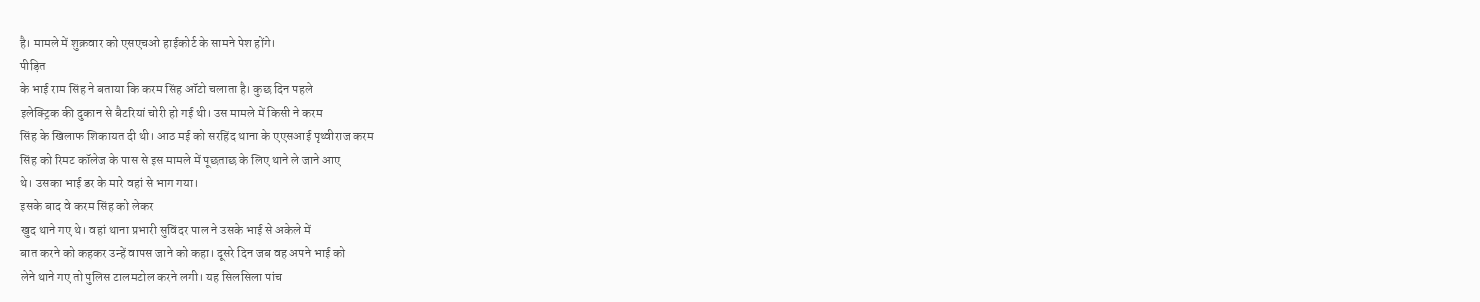है। मामले में शुक्रवार को एसएचओ हाईकोर्ट के सामने पेश होंगे।
पीड़ित
के भाई राम सिंह ने बताया कि करम सिंह ऑटो चलाता है। कुछ दिन पहले
इलेक्ट्रिक की दुकान से बैटरियां चोरी हो गई थी। उस मामले में किसी ने करम
सिंह के खिलाफ शिकायत दी थी। आठ मई को सरहिंद थाना के एएसआई पृथ्वीराज करम
सिंह को रिमट कॉलेज के पास से इस मामले में पूछताछ के लिए थाने ले जाने आए
थे। उसका भाई डर के मारे वहां से भाग गया।
इसके बाद वे करम सिंह को लेकर
खुद थाने गए थे। वहां थाना प्रभारी सुविंदर पाल ने उसके भाई से अकेले में
बात करने को कहकर उन्हें वापस जाने को कहा। दूसरे दिन जब वह अपने भाई को
लेने थाने गए तो पुलिस टालमटोल करने लगी। यह सिलसिला पांच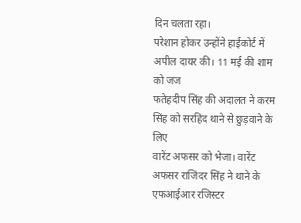दिन चलता रहा।
परेशान होकर उन्होंने हाईकोर्ट में अपील दायर की। 11 मई की शाम को जज
फतेहदीप सिंह की अदालत ने करम सिंह को सरहिंद थाने से छुड़वाने के लिए
वारेंट अफसर को भेजा। वारेंट अफसर राजिंदर सिंह ने थाने के एफआईआर रजिस्टर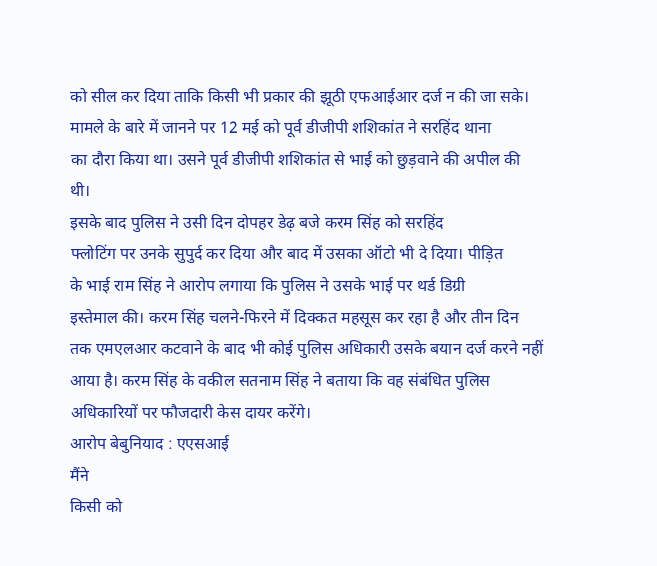को सील कर दिया ताकि किसी भी प्रकार की झूठी एफआईआर दर्ज न की जा सके।
मामले के बारे में जानने पर 12 मई को पूर्व डीजीपी शशिकांत ने सरहिंद थाना
का दौरा किया था। उसने पूर्व डीजीपी शशिकांत से भाई को छुड़वाने की अपील की
थी।
इसके बाद पुलिस ने उसी दिन दोपहर डेढ़ बजे करम सिंह को सरहिंद
फ्लोटिंग पर उनके सुपुर्द कर दिया और बाद में उसका ऑटो भी दे दिया। पीड़ित
के भाई राम सिंह ने आरोप लगाया कि पुलिस ने उसके भाई पर थर्ड डिग्री
इस्तेमाल की। करम सिंह चलने-फिरने में दिक्कत महसूस कर रहा है और तीन दिन
तक एमएलआर कटवाने के बाद भी कोई पुलिस अधिकारी उसके बयान दर्ज करने नहीं
आया है। करम सिंह के वकील सतनाम सिंह ने बताया कि वह संबंधित पुलिस
अधिकारियों पर फौजदारी केस दायर करेंगे।
आरोप बेबुनियाद : एएसआई
मैंने
किसी को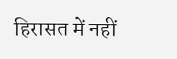हिरासत में नहीं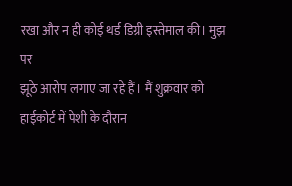रखा और न ही कोई थर्ड डिग्री इस्तेमाल की। मुझ पर
झूठे आरोप लगाए जा रहे हैं। मैं शुक्रवार को हाईकोर्ट में पेशी के दौरान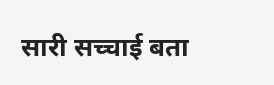सारी सच्चाई बता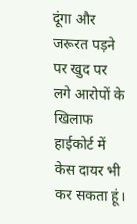दूंगा और जरूरत पड़ने पर खुद पर लगे आरोपों के खिलाफ
हाईकोर्ट में केस दायर भी कर सकता हूं।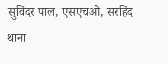सुविंदर पाल, एसएचओ, सरहिंद थाना